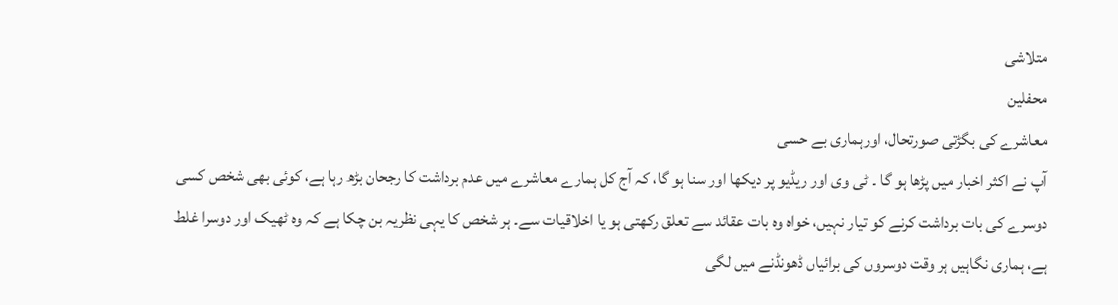متلاشی
محفلین
معاشرے کی بگڑتی صورتحال، اورہماری بے حسی
آپ نے اکثر اخبار میں پڑھا ہو گا ۔ ٹی وی اور ریڈیو پر دیکھا اور سنا ہو گا، کہ آج کل ہمارے معاشرے میں عدم برداشت کا رجحان بڑھ رہا ہے، کوئی بھی شخص کسی دوسرے کی بات برداشت کرنے کو تیار نہیں، خواہ وہ بات عقائد سے تعلق رکھتی ہو یا اخلاقیات سے۔ ہر شخص کا یہی نظریہ بن چکا ہے کہ وہ ٹھیک اور دوسرا غلط ہے، ہماری نگاہیں ہر وقت دوسروں کی برائیاں ڈھونڈنے میں لگی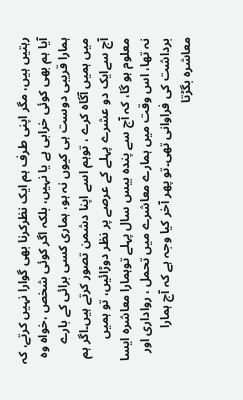رہتیں ہیں، مگر اپنی طرف ہم ایک نظرکرنا بھی گوارا نہیں کرتے، کہ آیا ہم بھی کوئی خرابی ہے یا نہیں، بلکہ اگر کوئی شخص ،خواہ وہ ہمارا قریبی دوست ہی کیوں نہ ہو، ہماری کسی برائی کے بارے میں ہمیں آگاہ کرے ، توہم اسے اپنا دشمن تصور کرتے ہیں۔اگر ہم آج سےایک دو عشرے پہلے کے عرصے پر نظر دوڑائیں، تو ہمیں معلوم ہو گا، کہ آج سے پندہ بیس سال پہلے توہمارا معاشرہ ایسا نہ تھا، اس وقت میں ہمارے معاشرے میں تحمل ، رواداری اور برداشت کی فراوانی تھی۔تو پھر آخر کیا وجہ ہے کہ آج ہمارا معاشرہ بگڑتا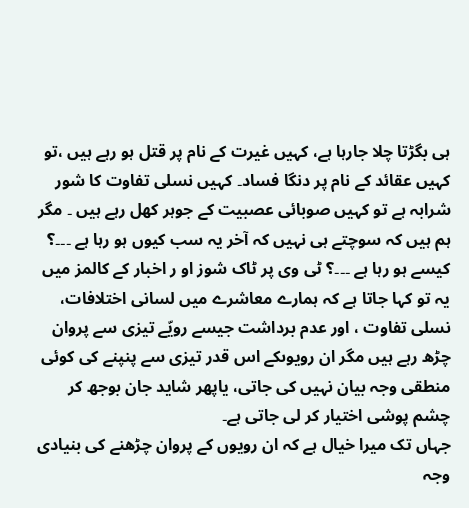ہی بگڑتا چلا جارہا ہے، کہیں غیرت کے نام پر قتل ہو رہے ہیں ،تو کہیں عقائد کے نام پر دنگا فساد۔ کہیں نسلی تفاوت کا شور شرابہ ہے تو کہیں صوبائی عصبیت کے جوہر کھل رہے ہیں ۔ مگر ہم ہیں کہ سوچتے ہی نہیں کہ آخر یہ سب کیوں ہو رہا ہے ۔۔۔؟ کیسے ہو رہا ہے ۔۔۔؟ ٹی وی پر ٹاک شوز او ر اخبار کے کالمز میں یہ تو کہا جاتا ہے کہ ہمارے معاشرے میں لسانی اختلافات، نسلی تفاوت ، اور عدم برداشت جیسے رویّے تیزی سے پروان چڑھ رہے ہیں مگر ان رویوںکے اس قدر تیزی سے پنپنے کی کوئی منطقی وجہ بیان نہیں کی جاتی، یاپھر شاید جان بوجھ کر چشم پوشی اختیار کر لی جاتی ہے۔
جہاں تک میرا خیال ہے کہ ان رویوں کے پروان چڑھنے کی بنیادی وجہ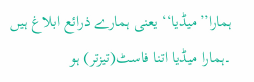ہمارا’’میڈیا‘‘ یعنی ہمارے ذرائع ابلاغ ہیں ۔ہمارا میڈیا اتنا فاسٹ(تیزتر) ہو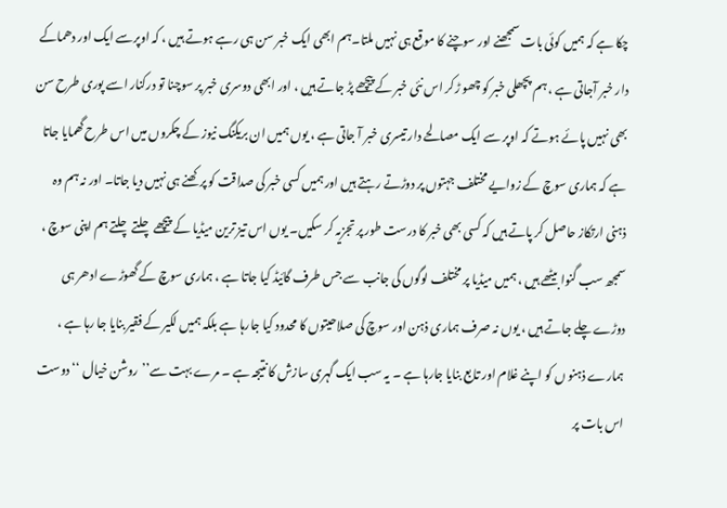چکا ہے کہ ہمیں کوئی بات سمجھنے اور سوچنے کا موقع ہی نہیں ملتا۔ہم ابھی ایک خبر سن ہی رہے ہوتے ہیں ، کہ اوپرسے ایک اور دھماکے دار خبر آجاتی ہے ، ہم پچھلی خبر کو چھو ڑکر اس نئی خبر کے پیچھے پڑ جاتے ہیں ، اور ابھی دوسری خبر پر سوچنا تو درکنار اسے پوری طرح سن بھی نہیں پائے ہوتے کہ اوپر سے ایک مصالحے دار تیسری خبر آ جاتی ہے ، یوں ہمیں ان بریکنگ نیوز کے چکروں میں اس طرح گھمایا جاتا ہے کہ ہماری سوچ کے زوایے مختلف جہتوں پر دوڑتے رہتے ہیں اور ہمیں کسی خبر کی صداقت کو پرکھنے ہی نہیں دیا جاتا۔ اور نہ ہم وہ ذہنی ارتکاز حاصل کر پاتے ہیں کہ کسی بھی خبر کا درست طور پر تجزیہ کر سکیں۔ یوں اس تیز ترین میڈیا کے پیچھے چلتے چلتے ہم اپنی سوچ ، سمجھ سب گنوا بیٹھے ہیں ، ہمیں میڈیا پر مختلف لوگوں کی جانب سے جس طرف گائیڈ کیا جاتا ہے ، ہماری سوچ کے گھوڑے ادھر ہی دوڑے چلے جاتے ہیں ، یوں نہ صرف ہماری ذہن اور سوچ کی صلاحیتوں کا محدود کیا جارہا ہے بلکہ ہمیں لکیر کے فقیر بنایا جا رہا ہے ، ہمارے ذہنو ں کو اپنے غلام اور تابع بنایا جارہا ہے ۔ یہ سب ایک گہری سازش کا نتیجہ ہے ۔ مرے بہت سے’’روشن خیال ‘‘ دوست اس بات پر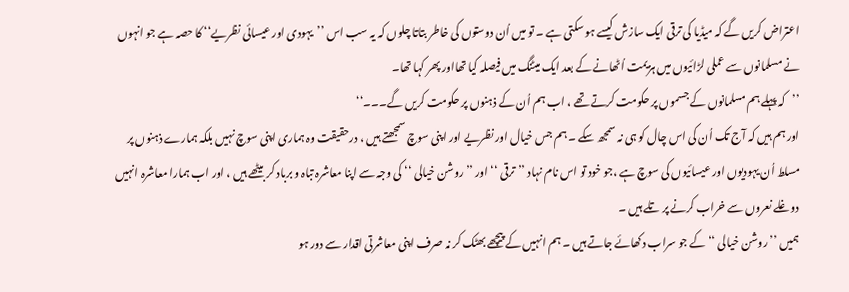اعتراض کریں گے کہ میڈیا کی ترقی ایک سازش کیسے ہو سکتی ہے ۔ تو میں اُن دوستوں کی خاطر بتاتا چلوں کہ یہ سب اس ’’یہودی اور عیسائی نظریے‘‘ کا حصہ ہے جو انہوں نے مسلمانوں سے عملی لڑائیوں میں ہزیمت اُٹھانے کے بعد ایک میٹنگ میں فیصلہ کیا تھااور پھر کہا تھا۔
’’کہ پہلے ہم مسلمانوں کے جسموں پر حکومت کرتے تھے ، اب ہم اُن کے ذہنوں پر حکومت کریں گے۔۔۔‘‘
اور ہم ہیں کہ آج تک اُن کی اس چال کو ہی نہ سمجھ سکے ۔ ہم جس خیال اور نظریے اور اپنی سوچ سمجھتے ہیں ، درحقیقت وہ ہماری اپنی سوچ نہیں بلکہ ہمارے ذہنوں پر مسلط اُن یہودیوں اور عیسائیوں کی سوچ ہے ،جو خود تو اس نام نہاد ’’ترقی ‘‘ اور ’’روشن خیالی ‘‘ کی وجہ سے اپنا معاشرہ تباہ و برباد کر بیٹھے ہیں ، اور اب ہمارا معاشرہ انہیں دوغلے نعروں سے خراب کرنے پر تلے ہیں ۔
ہمیں ’’روشن خیالی ‘‘ کے جو سراب دکھائے جاتے ہیں ۔ ہم انہیں کے پیچھے بھٹک کر نہ صرف اپنی معاشرتی اقدار سے دور ہو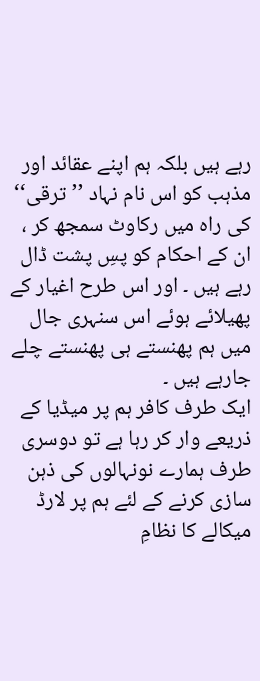رہے ہیں بلکہ ہم اپنے عقائد اور مذہب کو اس نام نہاد ’’ ترقی‘‘ کی راہ میں رکاوٹ سمجھ کر ، ان کے احکام کو پسِ پشت ڈال رہے ہیں ۔ اور اس طرح اغیار کے پھیلائے ہوئے اس سنہری جال میں ہم پھنستے ہی پھنستے چلے جارہے ہیں ۔
ایک طرف کافر ہم پر میڈیا کے ذریعے وار کر رہا ہے تو دوسری طرف ہمارے نونہالوں کی ذہن سازی کرنے کے لئے ہم پر لارڈ میکالے کا نظامِ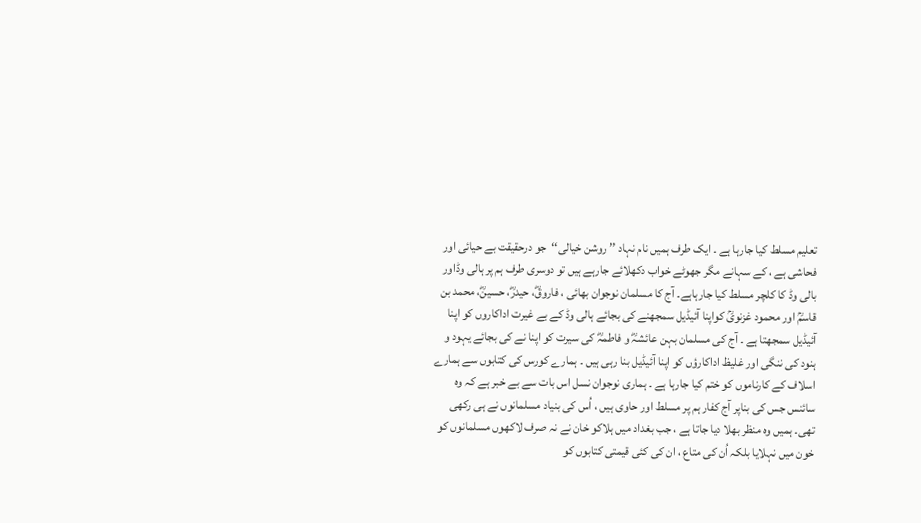تعلیم مسلط کیا جارہا ہے ۔ ایک طرف ہمیں نام نہاد ’’ روشن خیالی‘‘جو درحقیقت بے حیائی اور فحاشی ہے ، کے سہانے مگر جھوٹے خواب دکھلائے جارہے ہیں تو دوسری طرف ہم پر ہالی وڈاور بالی وڈ کا کلچر مسلط کیا جارہاہے۔ آج کا مسلمان نوجوان بھائی ، فاروقؓ، حیدرؓ، حسینؓ، محمد بن قاسمؒ اور محمود غزنویؒ کواپنا آئیڈیل سمجھنے کی بجائے ہالی وڈ کے بے غیرت اداکاروں کو اپنا آئیڈیل سمجھتا ہے ۔ آج کی مسلمان بہن عائشہؓ و فاطمہؓ کی سیرت کو اپنا نے کی بجائے یہود و ہنود کی ننگی اور غلیظ اداکارؤں کو اپنا آئیڈیل بنا رہی ہیں ۔ ہمارے کورس کی کتابوں سے ہمارے اسلاف کے کارناموں کو ختم کیا جارہا ہے ۔ ہماری نوجوان نسل اس بات سے بے خبر ہے کہ وہ سائنس جس کی بناپر آج کفار ہم پر مسلط اور حاوی ہیں ، اُس کی بنیاد مسلمانوں نے ہی رکھی تھی۔ ہمیں وہ منظر بھلا دیا جاتا ہے ، جب بغداد میں ہلاکو خان نے نہ صرف لاکھوں مسلمانوں کو خون میں نہلایا بلکہ اُن کی متاع ، ان کی کئی قیمتی کتابوں کو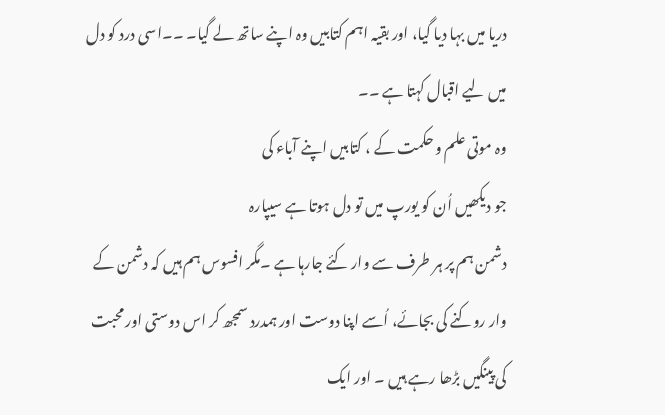دریا میں بہا دیا گیا، اور بقیہ اہم کتابیں وہ اپنے ساتھ لے گیا۔ ۔۔اسی درد کو دل میں لیے اقبال کہتا ہے ۔۔
وہ موتی علم و حکمت کے ، کتابیں اپنے آباء کی
جو دیکھیں اُن کو یورپ میں تو دل ہوتا ہے سیپارہ
دشمن ہم پر ہر طرف سے وار کئے جارہا ہے ۔مگر افسوس ہم ہیں کہ دشمن کے وار روکنے کی بجائے، اُسے اپنا دوست اور ہمدرد سمجھ کر اس دوستی اور محبت کی پینگیں بڑھا رہے ہیں ۔ اور ایک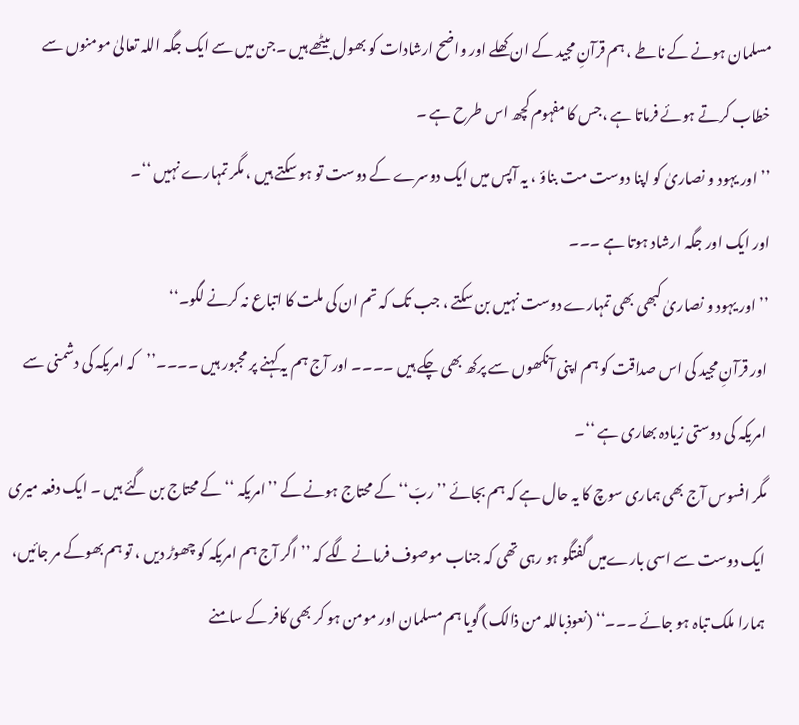مسلمان ہونے کے ناطے ، ہم قرآنِ مجید کے ان کھلے اور واضح ارشادات کو بھول بیٹھے ہیں ۔جن میں سے ایک جگہ اللہ تعالیٰ مومنوں سے خطاب کرتے ہوئے فرماتا ہے ،جس کا مفہوم کچھ اس طرح ہے ۔
’’اور یہود و نصاریٰ کو اپنا دوست مت بناؤ ، یہ آپس میں ایک دوسرے کے دوست تو ہو سکتے ہیں ، مگر تمہارے نہیں ‘‘۔
اور ایک اور جگہ ارشاد ہوتا ہے ۔۔۔
’’اور یہود و نصاریٰ کبھی بھی تمہارے دوست نہیں بن سکتے ، جب تک کہ تم ان کی ملت کا اتباع نہ کرنے لگو۔‘‘
اور قرآنِ مجید کی اس صداقت کو ہم اپنی آنکھوں سے پرکھ بھی چکے ہیں ۔۔۔۔ اور آج ہم یہ کہنے پر مجبور ہیں ۔۔۔۔’’کہ امریکہ کی دشمنی سے امریکہ کی دوستی زیادہ بھاری ہے ‘‘۔
مگر افسوس آج بھی ہماری سوچ کا یہ حال ہے کہ ہم بجائے ’’ربّ‘‘ کے محتاج ہونے کے ’’امریکہ ‘‘ کے محتاج بن گئے ہیں ۔ ایک دفعہ میری ایک دوست سے اسی بارےمیں گفتگو ہو رہی تھی کہ جناب موصوف فرمانے لگے کہ ’’ اگر آج ہم امریکہ کو چھوڑ دیں ، تو ہم بھوکے مر جائیں، ہمارا ملک تباہ ہو جائے ۔۔۔‘‘ (نعوذباللہ من ذالک) گویا ہم مسلمان اور مومن ہو کر بھی کافر کے سامنے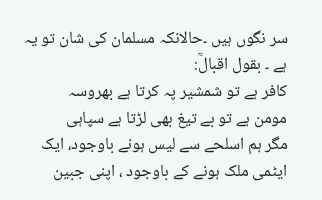سر نگوں ہیں ۔حالانکہ مسلمان کی شان تو یہ ہے ۔ بقول اقبالؒ:
کافر ہے تو شمشیر پہ کرتا ہے بھروسہ
مومن ہے تو بے تیغ بھی لڑتا ہے سپاہی
مگر ہم اسلحے سے لیس ہونے باوجود، ایک ایٹمی ملک ہونے کے باوجود ، اپنی جبین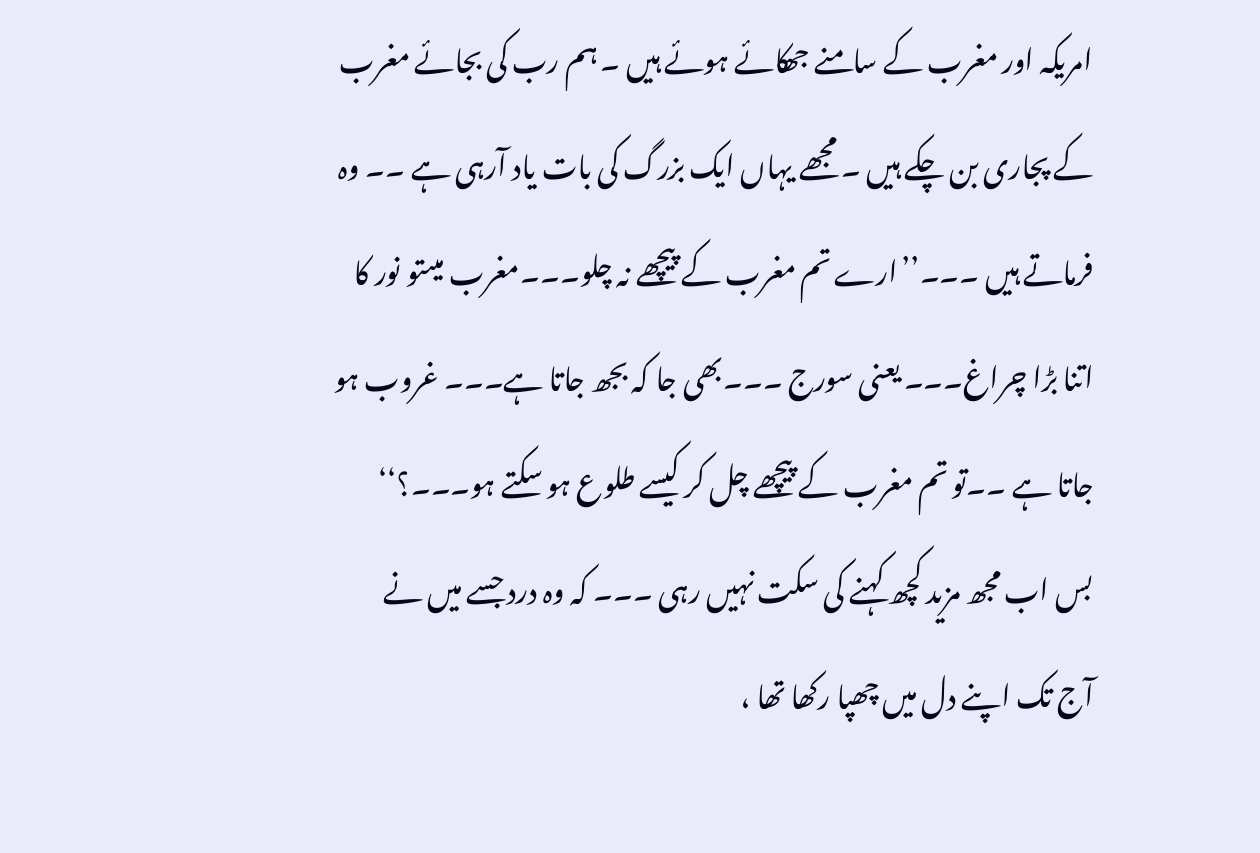امریکہ اور مغرب کے سامنے جھکائے ہوئے ہیں ۔ ہم رب کی بجائے مغرب کے پجاری بن چکے ہیں ۔ مجھے یہاں ایک بزرگ کی بات یاد آرہی ہے ۔۔ وہ فرماتے ہیں ۔۔۔’’ارے تم مغرب کے پیچھے نہ چلو۔۔۔مغرب میںتو نور کا اتنا بڑا چراغ۔۔۔ یعنی سورج ۔۔۔بھی جا کہ بجھ جاتا ہے۔۔۔ غروب ہو جاتا ہے ۔۔تو تم مغرب کے پیچھے چل کر کیسے طلوع ہو سکتے ہو۔۔۔؟‘‘
بس اب مجھ مزید کچھ کہنے کی سکت نہیں رہی ۔۔۔ کہ وہ درد جسے میں نے آج تک اپنے دل میں چھپا رکھا تھا ،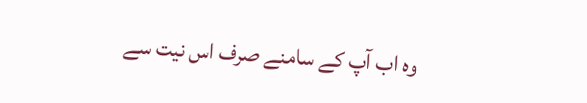وہ اب آپ کے سامنے صرف اس نیت سے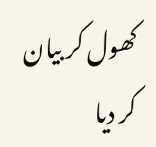کھول کر بیان کر دیا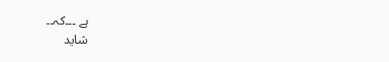ہے ۔۔۔کہ۔۔
شاید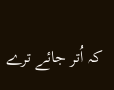کہ اُتر جائے ترے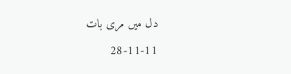دل میں مری بات
28-11-11